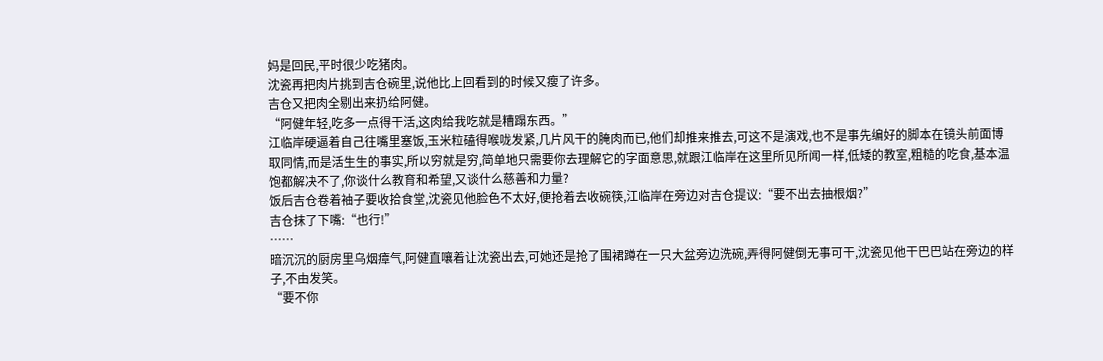妈是回民,平时很少吃猪肉。
沈瓷再把肉片挑到吉仓碗里,说他比上回看到的时候又瘦了许多。
吉仓又把肉全剔出来扔给阿健。
“阿健年轻,吃多一点得干活,这肉给我吃就是糟蹋东西。”
江临岸硬逼着自己往嘴里塞饭,玉米粒磕得喉咙发紧,几片风干的腌肉而已,他们却推来推去,可这不是演戏,也不是事先编好的脚本在镜头前面博取同情,而是活生生的事实,所以穷就是穷,简单地只需要你去理解它的字面意思,就跟江临岸在这里所见所闻一样,低矮的教室,粗糙的吃食,基本温饱都解决不了,你谈什么教育和希望,又谈什么慈善和力量?
饭后吉仓卷着袖子要收拾食堂,沈瓷见他脸色不太好,便抢着去收碗筷,江临岸在旁边对吉仓提议:“要不出去抽根烟?”
吉仓抹了下嘴:“也行!”
……
暗沉沉的厨房里乌烟瘴气,阿健直嚷着让沈瓷出去,可她还是抢了围裙蹲在一只大盆旁边洗碗,弄得阿健倒无事可干,沈瓷见他干巴巴站在旁边的样子,不由发笑。
“要不你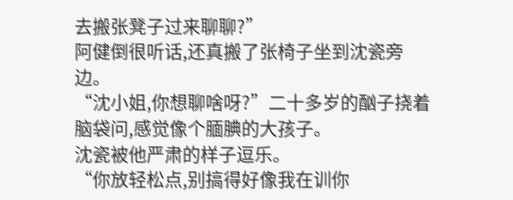去搬张凳子过来聊聊?”
阿健倒很听话,还真搬了张椅子坐到沈瓷旁边。
“沈小姐,你想聊啥呀?”二十多岁的酗子挠着脑袋问,感觉像个腼腆的大孩子。
沈瓷被他严肃的样子逗乐。
“你放轻松点,别搞得好像我在训你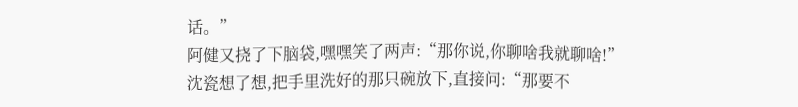话。”
阿健又挠了下脑袋,嘿嘿笑了两声:“那你说,你聊啥我就聊啥!”
沈瓷想了想,把手里洗好的那只碗放下,直接问:“那要不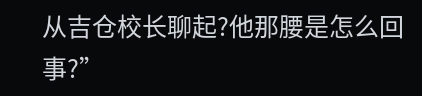从吉仓校长聊起?他那腰是怎么回事?”